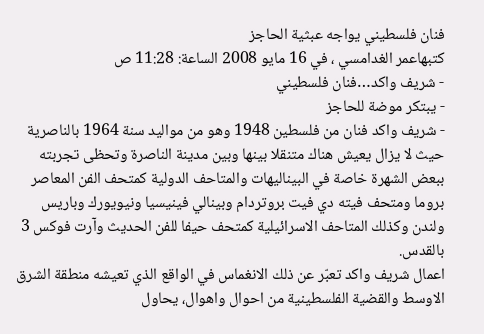فنان فلسطيني يواجه عبثية الحاجز
كتبهاعمر الغدامسي ، في 16 مايو 2008 الساعة: 11:28 ص
- شريف واكد…فنان فلسطيني
- يبتكر موضة للحاجز
- شريف واكد فنان من فلسطين 1948 وهو من مواليد سنة 1964 بالناصرية حيث لا يزال يعيش هناك متنقلا بينها وبين مدينة الناصرة وتحظى تجربته ببعض الشهرة خاصة في البيناليهات والمتاحف الدولية كمتحف الفن المعاصر بروما ومتحف فيته دي فيت بروتردام وبينالي فينيسيا ونيويورك وباريس ولندن وكذلك المتاحف الاسرائيلية كمتحف حيفا للفن الحديث وآرت فوكس 3 بالقدس.
اعمال شريف واكد تعبّر عن ذلك الانغماس في الواقع الذي تعيشه منطقة الشرق الاوسط والقضية الفلسطينية من احوال واهوال، يحاول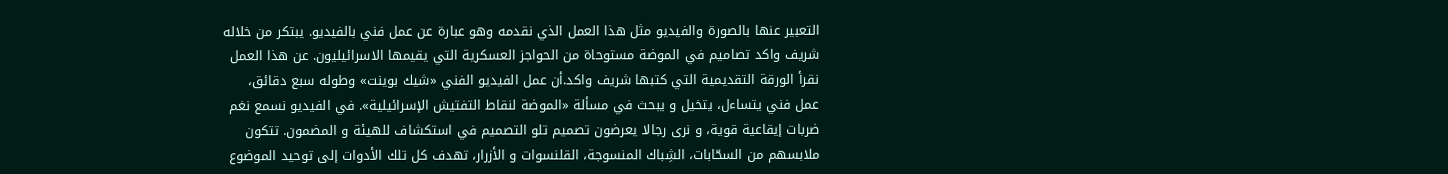التعبير عنها بالصورة والفيديو مثل هذا العمل الذي نقدمه وهو عبارة عن عمل فني بالفيديو. يبتكر من خلاله شريف واكد تصاميم في الموضة مستوحاة من الحواجز العسكرية التي يقيمها الاسرائيليون. عن هذا العمل نقرأ الورقة التقديمية التي كتبها شريف واكد.أن عمل الفيديو الفني «شيك بوينت» وطوله سبع دقائق، عمل فني يتساءل، يتخيل و يبحث في مسألة «الموضة لنقاط التفتيش الإسرائيلية». في الفيديو نسمع نغم ضربات إيقاعية قوية، و نرى رجالا يعرضون تصميم تلو التصميم في استكشاف للهيئة و المضمون. تتكون ملابسهم من السحّابات، الشِباك المنسوجة، القلنسوات و الأزرار، تهدف كل تلك الأدوات إلى توحيد الموضوع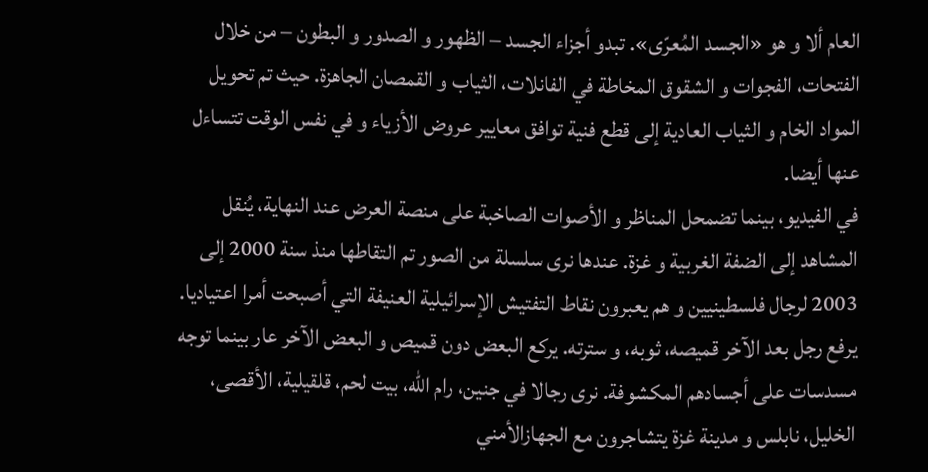العام ألا و هو «الجسد المُعرّى». تبدو أجزاء الجسد – الظهور و الصدور و البطون – من خلال الفتحات، الفجوات و الشقوق المخاطة في الفانلات، الثياب و القمصان الجاهزة. حيث تم تحويل المواد الخام و الثياب العادية إلى قطع فنية توافق معايير عروض الأزياء و في نفس الوقت تتساءل عنها أيضا.
في الفيديو، بينما تضمحل المناظر و الأصوات الصاخبة على منصة العرض عند النهاية، يُنقل المشاهد إلى الضفة الغربية و غزة. عندها نرى سلسلة من الصور تم التقاطها منذ سنة 2000 إلى 2003 لرجال فلسطينيين و هم يعبرون نقاط التفتيش الإسرائيلية العنيفة التي أصبحت أمرا اعتياديا. يرفع رجل بعد الآخر قميصه، ثوبه، و سترته. يركع البعض دون قميص و البعض الآخر عار بينما توجه مسدسات على أجسادهم المكشوفة. نرى رجالا في جنين، رام الله، بيت لحم، قلقيلية، الأقصى، الخليل، نابلس و مدينة غزة يتشاجرون مع الجهازالأمني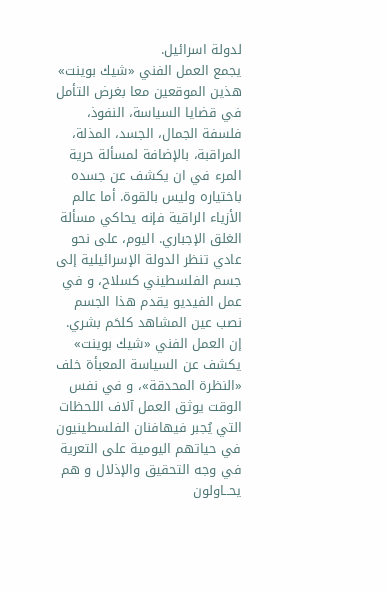لدولة اسرائيل.
يجمع العمل الفني «شيك بوينت» هذين الموقعين معا بغرض التأمل في قضايا السياسة، النفوذ، فلسفة الجمال، الجسد، المذلة، المراقبة، بالإضافة لمسألة حرية المرء في ان يكشف عن جسده باختياره وليس بالقوة. أما عالم الأزياء الراقية فإنه يحاكي مسألة الغلق الإجباري. اليوم، على نحو عادي تنظر الدولة الإسرائيلية إلى جسم الفلسطيني كسلاح، و في عمل الفيديو يقدم هذا الجسم نصب عين المشاهد كلحَم بشري. إن العمل الفني «شيك بوينت» يكشف عن السياسة المعبأة خلف «النظرة المحدقة»، و في نفس الوقت يوثق العمل آلاف اللحظات التي يُجبر فيهافنان الفلسطينيون في حياتهم اليومية على التعرية في وجه التحقيق والإذلال و هم يحــاولون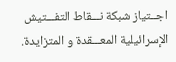اجــتياز شبكة نـــقاط التفـــتيش الإسرائيلية المعـــقدة و المتزايدة.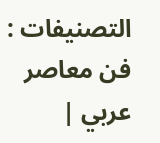التصنيفات : فن معاصر عربي |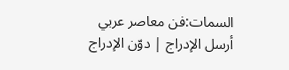السمات:فن معاصر عربي
أرسل الإدراج | دوّن الإدراج